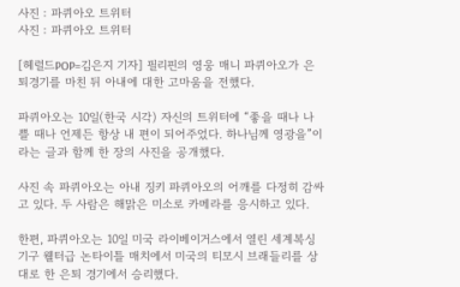사진 : 파퀴아오 트위터
사진 : 파퀴아오 트위터

[헤럴드POP=김은지 기자] 필리핀의 영웅 매니 파퀴아오가 은퇴경기를 마친 뒤 아내에 대한 고마움을 전했다.

파퀴아오는 10일(한국 시각) 자신의 트위터에 “좋을 때나 나쁠 때나 언제든 항상 내 편이 되어주었다. 하나님께 영광을”이라는 글과 함께 한 장의 사진을 공개했다.

사진 속 파퀴아오는 아내 징키 파퀴아오의 어깨를 다정히 감싸고 있다. 두 사람은 해맑은 미소로 카메라를 응시하고 있다.

한편, 파퀴아오는 10일 미국 라이베이거스에서 열린 세계복싱기구 웰터급 논타이틀 매치에서 미국의 티모시 브래들리를 상대로 한 은퇴 경기에서 승리했다.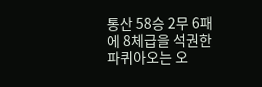통산 58승 2무 6패에 8체급을 석권한 파퀴아오는 오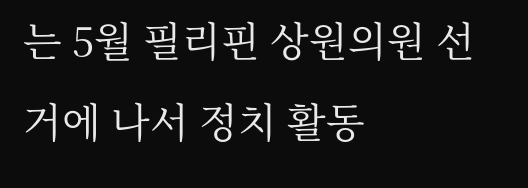는 5월 필리핀 상원의원 선거에 나서 정치 활동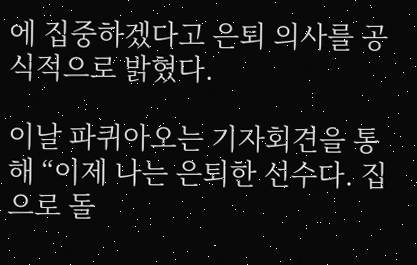에 집중하겠다고 은퇴 의사를 공식적으로 밝혔다.

이날 파퀴아오는 기자회견을 통해 “이제 나는 은퇴한 선수다. 집으로 돌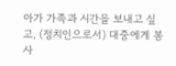아가 가족과 시간을 보내고 싶고, (정치인으로서) 대중에게 봉사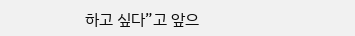하고 싶다”고 앞으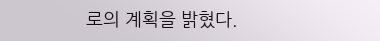로의 계획을 밝혔다.